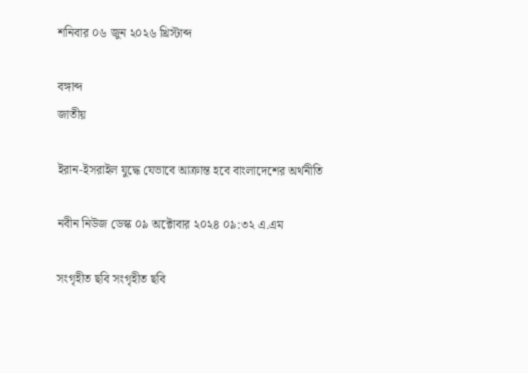শনিবার ০৬ জুন ২০২৬ খ্রিস্টাব্দ

বঙ্গাব্দ
জাতীয়

ইরান-ইসরাইল যুদ্ধে যেভাবে আক্রান্ত হবে বাংলাদেশের অর্থনীতি

নবীন নিউজ ডেস্ক ০৯ অক্টোবার ২০২৪ ০৯:৩২ এ.এম

সংগৃহীত ছবি সংগৃহীত ছবি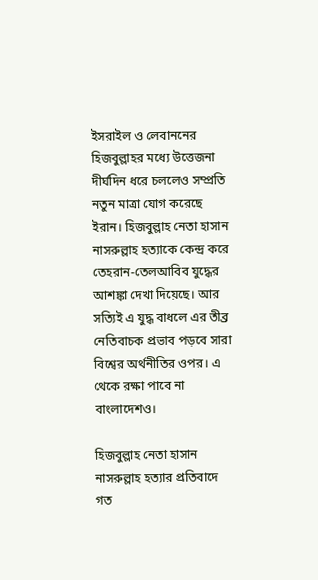ইসরাইল ও লেবাননের হিজবুল্লাহর মধ্যে উত্তেজনা দীর্ঘদিন ধরে চললেও সম্প্রতি নতুন মাত্রা যোগ করেছে ইরান। হিজবুল্লাহ নেতা হাসান নাসরুল্লাহ হত্যাকে কেন্দ্র করে তেহরান-তেলআবিব যুদ্ধের আশঙ্কা দেখা দিয়েছে। আর সত্যিই এ যুদ্ধ বাধলে এর তীব্র নেতিবাচক প্রভাব পড়বে সারা বিশ্বের অর্থনীতির ওপর। এ থেকে রক্ষা পাবে না বাংলাদেশও।

হিজবুল্লাহ নেতা হাসান নাসরুল্লাহ হত্যার প্রতিবাদে গত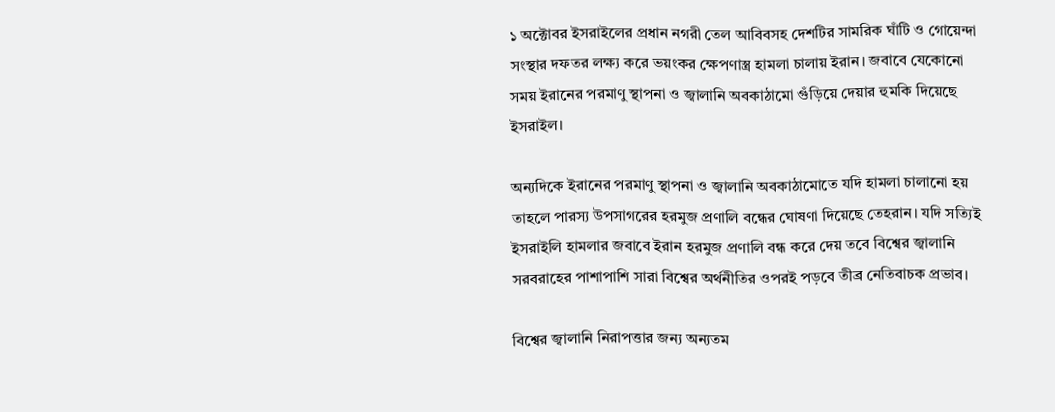১ অক্টোবর ইসরাইলের প্রধান নগরী তেল আবিবসহ দেশটির সামরিক ঘাঁটি ও গোয়েন্দা সংস্থার দফতর লক্ষ্য করে ভয়ংকর ক্ষেপণাস্ত্র হামলা চালায় ইরান। জবাবে যেকোনো সময় ইরানের পরমাণু স্থাপনা ও জ্বালানি অবকাঠামো গুঁড়িয়ে দেয়ার হুমকি দিয়েছে ইসরাইল।

অন্যদিকে ইরানের পরমাণু স্থাপনা ও জ্বালানি অবকাঠামোতে যদি হামলা চালানো হয় তাহলে পারস্য উপসাগরের হরমুজ প্রণালি বন্ধের ঘোষণা দিয়েছে তেহরান। যদি সত্যিই ইসরাইলি হামলার জবাবে ইরান হরমুজ প্রণালি বন্ধ করে দেয় তবে বিশ্বের জ্বালানি সরবরাহের পাশাপাশি সারা বিশ্বের অর্থনীতির ওপরই পড়বে তীব্র নেতিবাচক প্রভাব।

বিশ্বের জ্বালানি নিরাপত্তার জন্য অন্যতম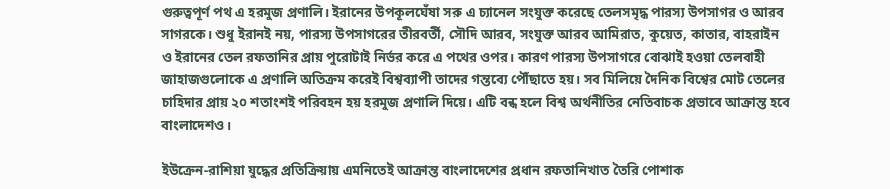গুরুত্বপূর্ণ পথ এ হরমুজ প্রণালি। ইরানের উপকূলঘেঁষা সরু এ চ্যানেল সংযুক্ত করেছে তেলসমৃদ্ধ পারস্য উপসাগর ও আরব সাগরকে। শুধু ইরানই নয়, পারস্য উপসাগরের তীরবর্তী, সৌদি আরব, সংযুক্ত আরব আমিরাত, কুয়েত, কাতার, বাহরাইন ও ইরানের তেল রফতানির প্রায় পুরোটাই নির্ভর করে এ পথের ওপর। কারণ পারস্য উপসাগরে বোঝাই হওয়া তেলবাহী জাহাজগুলোকে এ প্রণালি অতিক্রম করেই বিশ্বব্যাপী তাদের গন্তব্যে পৌঁছাতে হয়। সব মিলিয়ে দৈনিক বিশ্বের মোট তেলের চাহিদার প্রায় ২০ শতাংশই পরিবহন হয় হরমুজ প্রণালি দিয়ে। এটি বন্ধ হলে বিশ্ব অর্থনীতির নেতিবাচক প্রভাবে আক্রান্ত হবে বাংলাদেশও।

ইউক্রেন-রাশিয়া যুদ্ধের প্রতিক্রিয়ায় এমনিতেই আক্রান্ত বাংলাদেশের প্রধান রফতানিখাত তৈরি পোশাক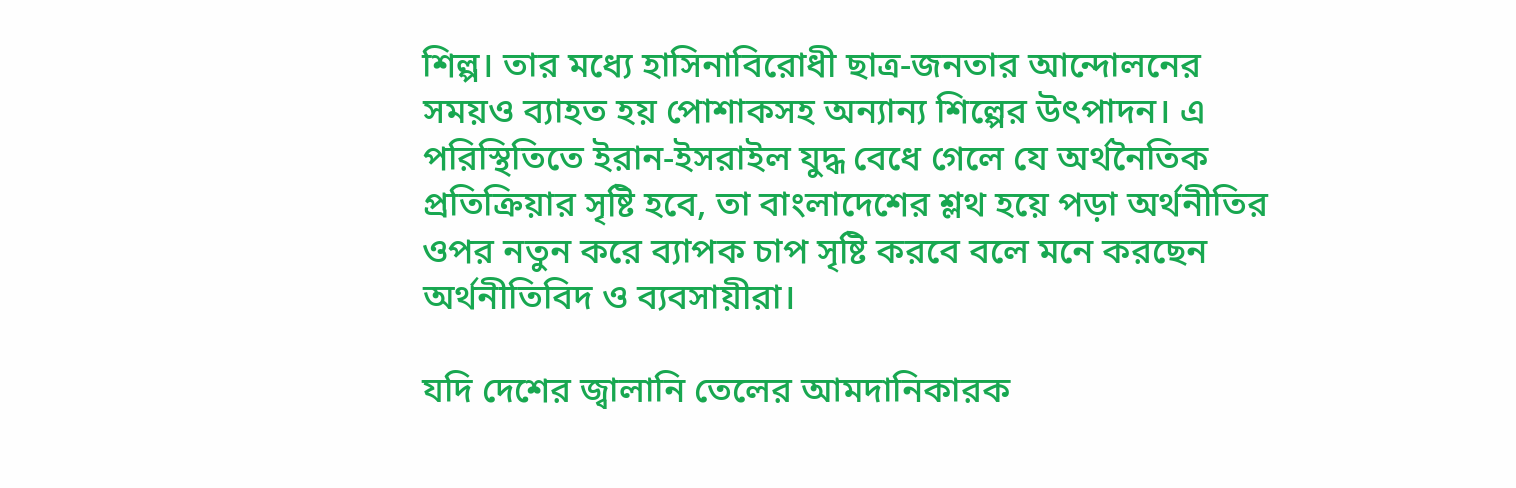শিল্প। তার মধ্যে হাসিনাবিরোধী ছাত্র-জনতার আন্দোলনের সময়ও ব্যাহত হয় পোশাকসহ অন্যান্য শিল্পের উৎপাদন। এ পরিস্থিতিতে ইরান-ইসরাইল যুদ্ধ বেধে গেলে যে অর্থনৈতিক প্রতিক্রিয়ার সৃষ্টি হবে, তা বাংলাদেশের শ্লথ হয়ে পড়া অর্থনীতির ওপর নতুন করে ব্যাপক চাপ সৃষ্টি করবে বলে মনে করছেন অর্থনীতিবিদ ও ব্যবসায়ীরা।

যদি দেশের জ্বালানি তেলের আমদানিকারক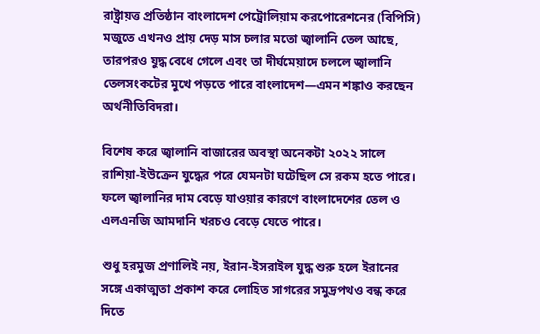রাষ্ট্রায়ত্ত প্রতিষ্ঠান বাংলাদেশ পেট্রোলিয়াম করপোরেশনের (বিপিসি) মজুতে এখনও প্রায় দেড় মাস চলার মতো জ্বালানি তেল আছে, তারপরও যুদ্ধ বেধে গেলে এবং তা দীর্ঘমেয়াদে চললে জ্বালানি তেলসংকটের মুখে পড়তে পারে বাংলাদেশ—এমন শঙ্কাও করছেন অর্থনীতিবিদরা।

বিশেষ করে জ্বালানি বাজারের অবস্থা অনেকটা ২০২২ সালে রাশিয়া-ইউক্রেন যুদ্ধের পরে যেমনটা ঘটেছিল সে রকম হতে পারে। ফলে জ্বালানির দাম বেড়ে যাওয়ার কারণে বাংলাদেশের তেল ও এলএনজি আমদানি খরচও বেড়ে যেতে পারে।

শুধু হরমুজ প্রণালিই নয়, ইরান-ইসরাইল যুদ্ধ শুরু হলে ইরানের সঙ্গে একাত্মতা প্রকাশ করে লোহিত সাগরের সমুদ্রপথও বন্ধ করে দিতে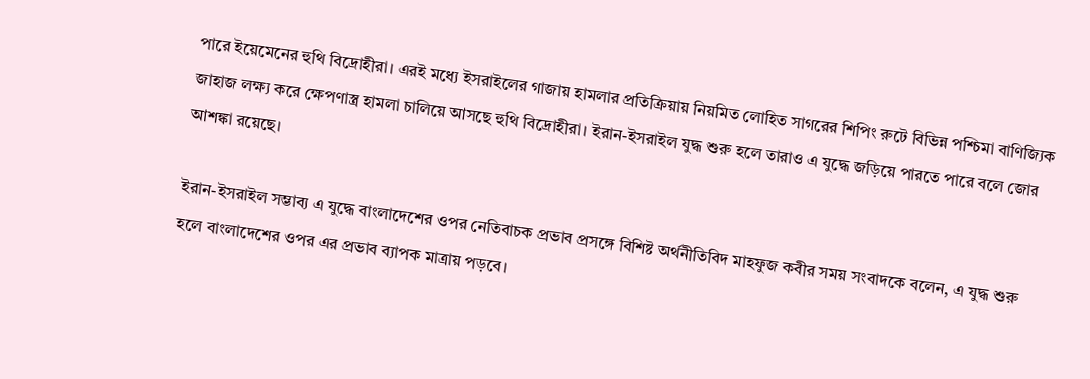পারে ইয়েমেনের হুথি বিদ্রোহীরা। এরই মধ্যে ইসরাইলের গাজায় হামলার প্রতিক্রিয়ায় নিয়মিত লোহিত সাগরের শিপিং রুটে বিভিন্ন পশ্চিমা বাণিজ্যিক জাহাজ লক্ষ্য করে ক্ষেপণাস্ত্র হামলা চালিয়ে আসছে হুথি বিদ্রোহীরা। ইরান-ইসরাইল যুদ্ধ শুরু হলে তারাও এ যুদ্ধে জড়িয়ে পারতে পারে বলে জোর আশঙ্কা রয়েছে।

ইরান-ইসরাইল সম্ভাব্য এ যুদ্ধে বাংলাদেশের ওপর নেতিবাচক প্রভাব প্রসঙ্গে বিশিষ্ট অর্থনীতিবিদ মাহফুজ কবীর সময় সংবাদকে বলেন, এ যুদ্ধ শুরু হলে বাংলাদেশের ওপর এর প্রভাব ব্যাপক মাত্রায় পড়বে।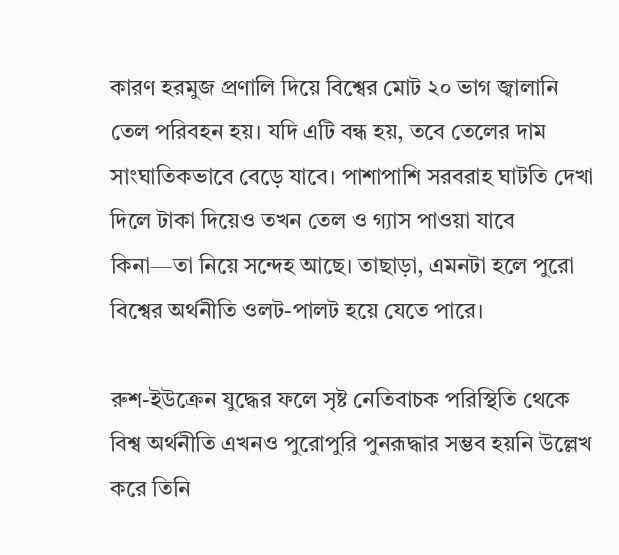কারণ হরমুজ প্রণালি দিয়ে বিশ্বের মোট ২০ ভাগ জ্বালানি তেল পরিবহন হয়। যদি এটি বন্ধ হয়, তবে তেলের দাম সাংঘাতিকভাবে বেড়ে যাবে। পাশাপাশি সরবরাহ ঘাটতি দেখা দিলে টাকা দিয়েও তখন তেল ও গ্যাস পাওয়া যাবে কিনা—তা নিয়ে সন্দেহ আছে। তাছাড়া, এমনটা হলে পুরো বিশ্বের অর্থনীতি ওলট-পালট হয়ে যেতে পারে।

রুশ-ইউক্রেন যুদ্ধের ফলে সৃষ্ট নেতিবাচক পরিস্থিতি থেকে বিশ্ব অর্থনীতি এখনও পুরোপুরি পুনরূদ্ধার সম্ভব হয়নি উল্লেখ করে তিনি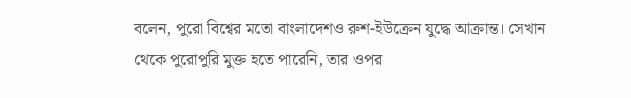বলেন, পুরো বিশ্বের মতো বাংলাদেশও রুশ-ইউক্রেন যুদ্ধে আক্রান্ত। সেখান থেকে পুরোপুরি মুক্ত হতে পারেনি, তার ওপর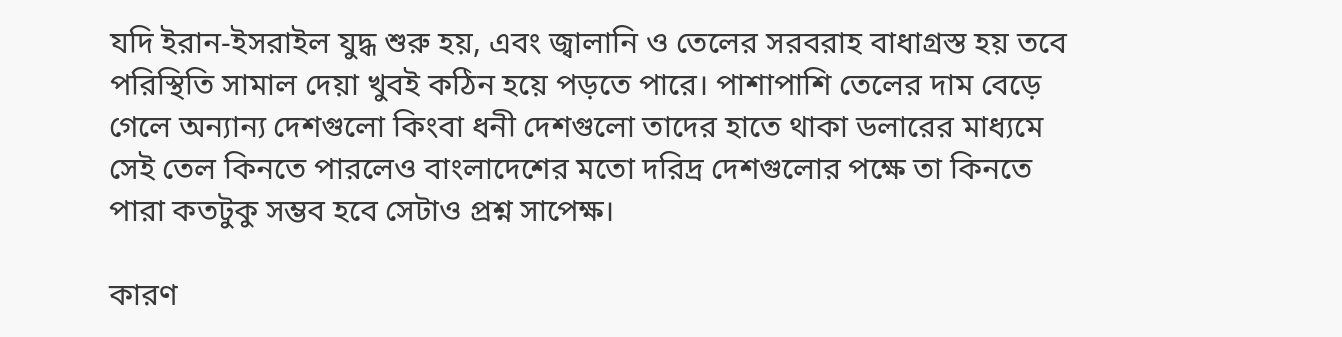যদি ইরান-ইসরাইল যুদ্ধ শুরু হয়, এবং জ্বালানি ও তেলের সরবরাহ বাধাগ্রস্ত হয় তবে পরিস্থিতি সামাল দেয়া খুবই কঠিন হয়ে পড়তে পারে। পাশাপাশি তেলের দাম বেড়ে গেলে অন্যান্য দেশগুলো কিংবা ধনী দেশগুলো তাদের হাতে থাকা ডলারের মাধ্যমে সেই তেল কিনতে পারলেও বাংলাদেশের মতো দরিদ্র দেশগুলোর পক্ষে তা কিনতে পারা কতটুকু সম্ভব হবে সেটাও প্রশ্ন সাপেক্ষ।

কারণ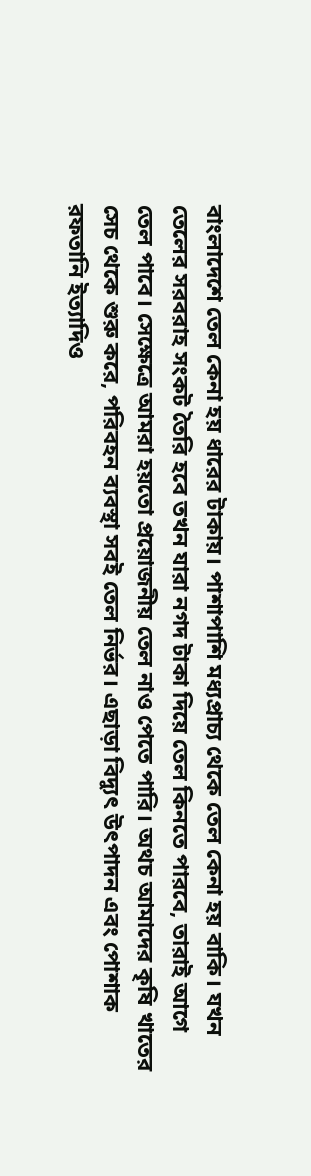বাংলাদেশে তেল কেনা হয় ধারের টাকায়। পাশাপাশি মধ্যপ্রাচ্য থেকে তেল কেনা হয় বাকি। যখন তেলের সরবরাহ সংকট তৈরি হবে তখন যারা নগদ টাকা দিয়ে তেল কিনতে পারবে, তারাই আগে তেল পাবে। সেক্ষেত্রে আমরা হয়তো প্রয়োজনীয় তেল নাও পেতে পারি। অথচ আমাদের কৃষি খাতের সেচ থেকে শুরু করে, পরিবহন ব্যবস্থা সবই তেল নির্ভর। এছাড়া বিদ্যুৎ উৎপাদন এবং পোশাক রফতানি ইত্যাদিও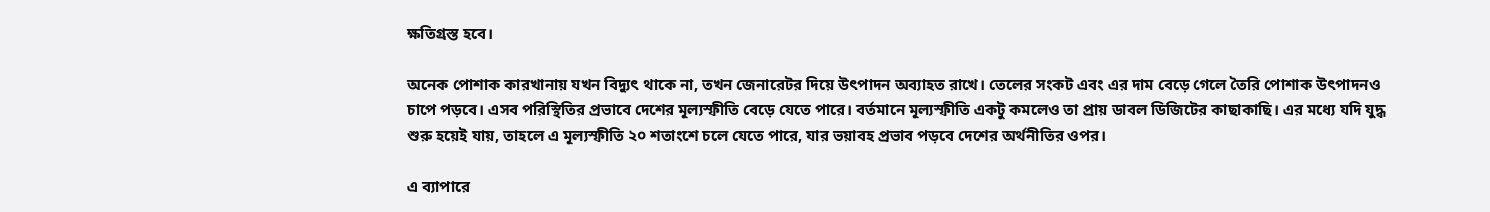ক্ষতিগ্রস্ত হবে।

অনেক পোশাক কারখানায় যখন বিদ্যুৎ থাকে না, তখন জেনারেটর দিয়ে উৎপাদন অব্যাহত রাখে। তেলের সংকট এবং এর দাম বেড়ে গেলে তৈরি পোশাক উৎপাদনও চাপে পড়বে। এসব পরিস্থিতির প্রভাবে দেশের মূল্যস্ফীতি বেড়ে যেতে পারে। বর্তমানে মূল্যস্ফীতি একটু কমলেও তা প্রায় ডাবল ডিজিটের কাছাকাছি। এর মধ্যে যদি যুদ্ধ শুরু হয়েই যায়, তাহলে এ মূল্যস্ফীতি ২০ শতাংশে চলে যেতে পারে, যার ভয়াবহ প্রভাব পড়বে দেশের অর্থনীতির ওপর।

এ ব্যাপারে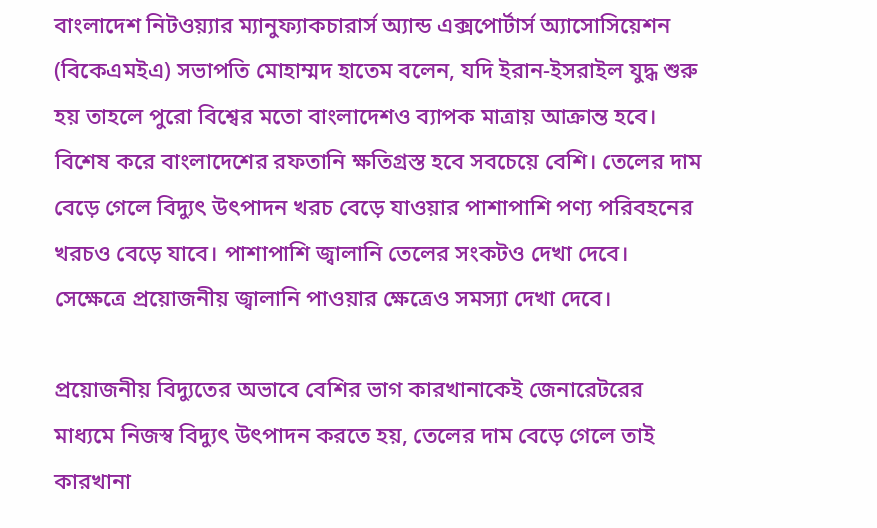বাংলাদেশ নিটওয়্যার ম্যানুফ্যাকচারার্স অ্যান্ড এক্সপোর্টার্স অ্যাসোসিয়েশন (বিকেএমইএ) সভাপতি মোহাম্মদ হাতেম বলেন, যদি ইরান-ইসরাইল যুদ্ধ শুরু হয় তাহলে পুরো বিশ্বের মতো বাংলাদেশও ব্যাপক মাত্রায় আক্রান্ত হবে। বিশেষ করে বাংলাদেশের রফতানি ক্ষতিগ্রস্ত হবে সবচেয়ে বেশি। তেলের দাম বেড়ে গেলে বিদ্যুৎ উৎপাদন খরচ বেড়ে যাওয়ার পাশাপাশি পণ্য পরিবহনের খরচও বেড়ে যাবে। পাশাপাশি জ্বালানি তেলের সংকটও দেখা দেবে। সেক্ষেত্রে প্রয়োজনীয় জ্বালানি পাওয়ার ক্ষেত্রেও সমস্যা দেখা দেবে।

প্রয়োজনীয় বিদ্যুতের অভাবে বেশির ভাগ কারখানাকেই জেনারেটরের মাধ্যমে নিজস্ব বিদ্যুৎ উৎপাদন করতে হয়, তেলের দাম বেড়ে গেলে তাই কারখানা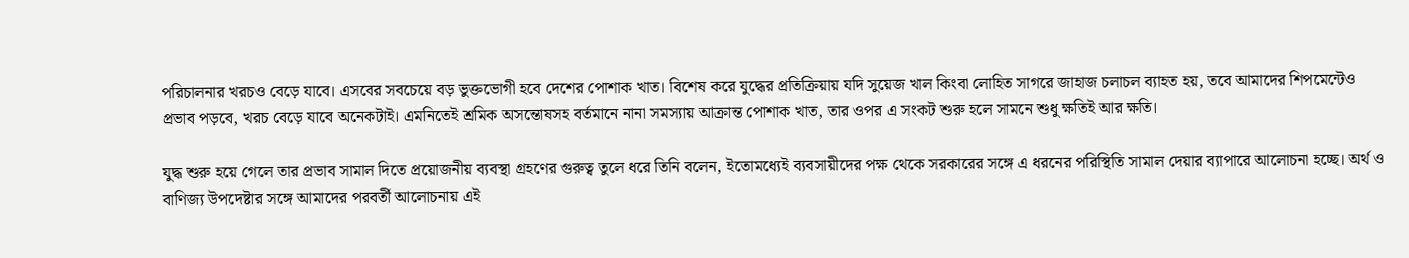পরিচালনার খরচও বেড়ে যাবে। এসবের সবচেয়ে বড় ভুক্তভোগী হবে দেশের পোশাক খাত। বিশেষ করে যুদ্ধের প্রতিক্রিয়ায় যদি সুয়েজ খাল কিংবা লোহিত সাগরে জাহাজ চলাচল ব্যাহত হয়, তবে আমাদের শিপমেন্টেও প্রভাব পড়বে, খরচ বেড়ে যাবে অনেকটাই। এমনিতেই শ্রমিক অসন্তোষসহ বর্তমানে নানা সমস্যায় আক্রান্ত পোশাক খাত, তার ওপর এ সংকট শুরু হলে সামনে শুধু ক্ষতিই আর ক্ষতি।

যুদ্ধ শুরু হয়ে গেলে তার প্রভাব সামাল দিতে প্রয়োজনীয় ব্যবস্থা গ্রহণের গুরুত্ব তুলে ধরে তিনি বলেন, ইতোমধ্যেই ব্যবসায়ীদের পক্ষ থেকে সরকারের সঙ্গে এ ধরনের পরিস্থিতি সামাল দেয়ার ব্যাপারে আলোচনা হচ্ছে। অর্থ ও বাণিজ্য উপদেষ্টার সঙ্গে আমাদের পরবর্তী আলোচনায় এই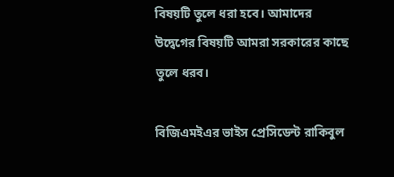বিষয়টি তুলে ধরা হবে। আমাদের উদ্বেগের বিষয়টি আমরা সরকারের কাছে তুলে ধরব।

বিজিএমইএর ভাইস প্রেসিডেন্ট রাকিবুল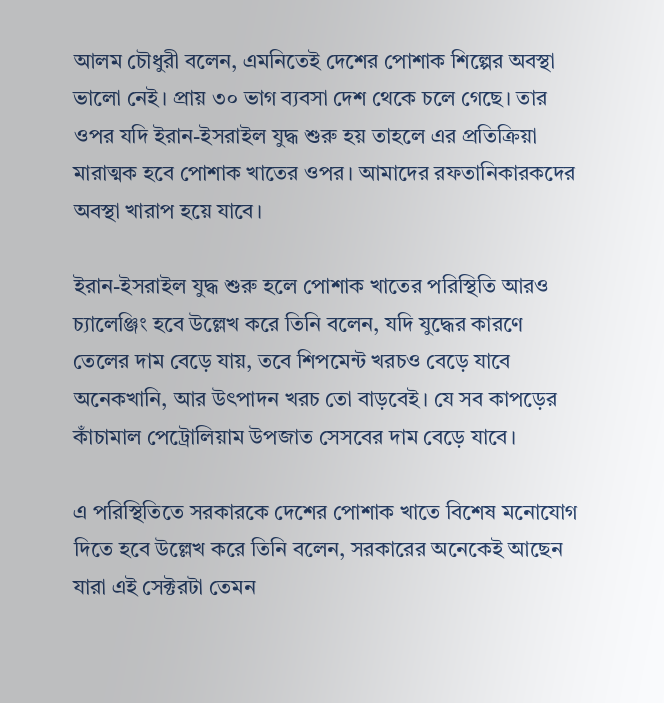আলম চৌধুরী বলেন, এমনিতেই দেশের পোশাক শিল্পের অবস্থা ভালো নেই। প্রায় ৩০ ভাগ ব্যবসা দেশ থেকে চলে গেছে। তার ওপর যদি ইরান-ইসরাইল যুদ্ধ শুরু হয় তাহলে এর প্রতিক্রিয়া মারাত্মক হবে পোশাক খাতের ওপর। আমাদের রফতানিকারকদের অবস্থা খারাপ হয়ে যাবে।

ইরান-ইসরাইল যুদ্ধ শুরু হলে পোশাক খাতের পরিস্থিতি আরও চ্যালেঞ্জিং হবে উল্লেখ করে তিনি বলেন, যদি যুদ্ধের কারণে তেলের দাম বেড়ে যায়, তবে শিপমেন্ট খরচও বেড়ে যাবে অনেকখানি, আর উৎপাদন খরচ তো বাড়বেই। যে সব কাপড়ের কাঁচামাল পেট্রোলিয়াম উপজাত সেসবের দাম বেড়ে যাবে।

এ পরিস্থিতিতে সরকারকে দেশের পোশাক খাতে বিশেষ মনোযোগ দিতে হবে উল্লেখ করে তিনি বলেন, সরকারের অনেকেই আছেন যারা এই সেক্টরটা তেমন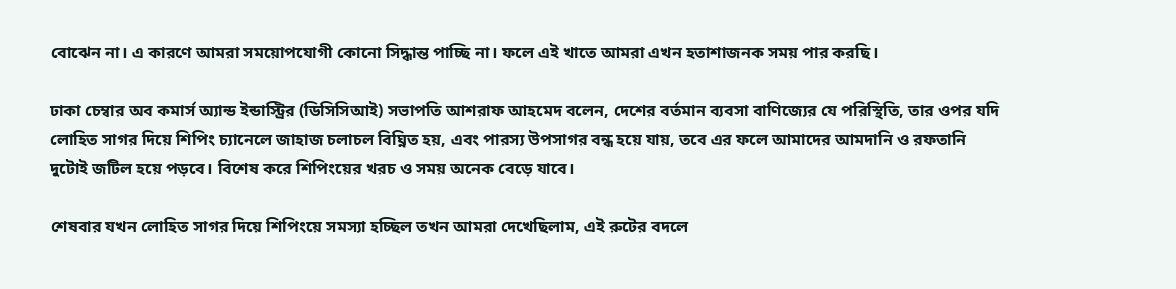বোঝেন না। এ কারণে আমরা সময়োপযোগী কোনো সিদ্ধান্ত পাচ্ছি না। ফলে এই খাতে আমরা এখন হতাশাজনক সময় পার করছি।

ঢাকা চেম্বার অব কমার্স অ্যান্ড ইন্ডাস্ট্রির (ডিসিসিআই) সভাপতি আশরাফ আহমেদ বলেন, দেশের বর্তমান ব্যবসা বাণিজ্যের যে পরিস্থিতি, তার ওপর যদি লোহিত সাগর দিয়ে শিপিং চ্যানেলে জাহাজ চলাচল বিঘ্নিত হয়, এবং পারস্য উপসাগর বন্ধ হয়ে যায়, তবে এর ফলে আমাদের আমদানি ও রফতানি দুটোই জটিল হয়ে পড়বে। বিশেষ করে শিপিংয়ের খরচ ও সময় অনেক বেড়ে যাবে।

শেষবার যখন লোহিত সাগর দিয়ে শিপিংয়ে সমস্যা হচ্ছিল তখন আমরা দেখেছিলাম, এই রুটের বদলে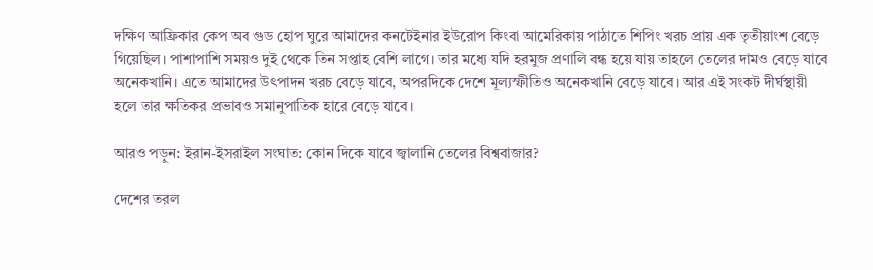দক্ষিণ আফ্রিকার কেপ অব গুড হোপ ঘুরে আমাদের কনটেইনার ইউরোপ কিংবা আমেরিকায় পাঠাতে শিপিং খরচ প্রায় এক তৃতীয়াংশ বেড়ে গিয়েছিল। পাশাপাশি সময়ও দুই থেকে তিন সপ্তাহ বেশি লাগে। তার মধ্যে যদি হরমুজ প্রণালি বন্ধ হয়ে যায় তাহলে তেলের দামও বেড়ে যাবে অনেকখানি। এতে আমাদের উৎপাদন খরচ বেড়ে যাবে, অপরদিকে দেশে মূল্যস্ফীতিও অনেকখানি বেড়ে যাবে। আর এই সংকট দীর্ঘস্থায়ী হলে তার ক্ষতিকর প্রভাবও সমানুপাতিক হারে বেড়ে যাবে।

আরও পড়ুন: ইরান-ইসরাইল সংঘাত: কোন দিকে যাবে জ্বালানি তেলের বিশ্ববাজার?

দেশের তরল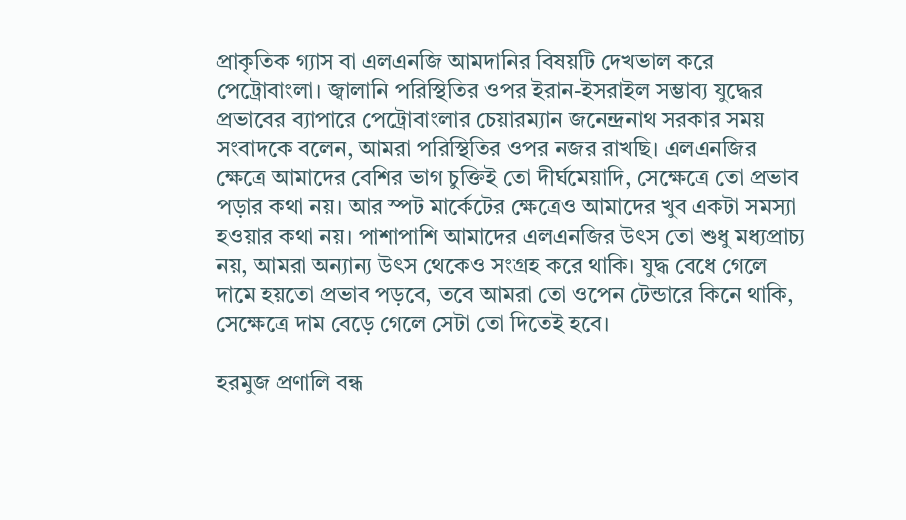প্রাকৃতিক গ্যাস বা এলএনজি আমদানির বিষয়টি দেখভাল করে পেট্রোবাংলা। জ্বালানি পরিস্থিতির ওপর ইরান-ইসরাইল সম্ভাব্য যুদ্ধের প্রভাবের ব্যাপারে পেট্রোবাংলার চেয়ারম্যান জনেন্দ্রনাথ সরকার সময় সংবাদকে বলেন, আমরা পরিস্থিতির ওপর নজর রাখছি। এলএনজির ক্ষেত্রে আমাদের বেশির ভাগ চুক্তিই তো দীর্ঘমেয়াদি, সেক্ষেত্রে তো প্রভাব পড়ার কথা নয়। আর স্পট মার্কেটের ক্ষেত্রেও আমাদের খুব একটা সমস্যা হওয়ার কথা নয়। পাশাপাশি আমাদের এলএনজির উৎস তো শুধু মধ্যপ্রাচ্য নয়, আমরা অন্যান্য উৎস থেকেও সংগ্রহ করে থাকি। যুদ্ধ বেধে গেলে দামে হয়তো প্রভাব পড়বে, তবে আমরা তো ওপেন টেন্ডারে কিনে থাকি, সেক্ষেত্রে দাম বেড়ে গেলে সেটা তো দিতেই হবে।

হরমুজ প্রণালি বন্ধ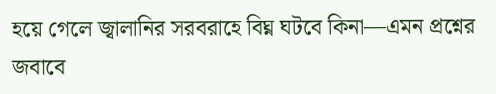হয়ে গেলে জ্বালানির সরবরাহে বিঘ্ন ঘটবে কিনা—এমন প্রশ্নের জবাবে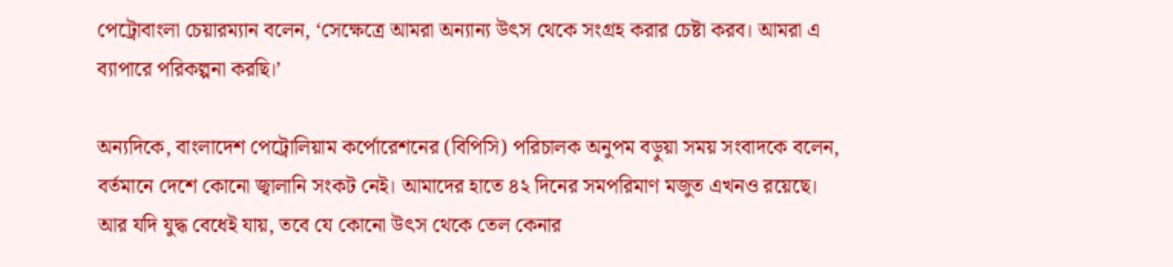পেট্রোবাংলা চেয়ারম্যান বলেন, ‘সেক্ষেত্রে আমরা অন্যান্য উৎস থেকে সংগ্রহ করার চেষ্টা করব। আমরা এ ব্যাপারে পরিকল্পনা করছি।’

অন্যদিকে, বাংলাদেশ পেট্রোলিয়াম কর্পোরেশনের (বিপিসি) পরিচালক অনুপম বড়ুয়া সময় সংবাদকে বলেন, বর্তমানে দেশে কোনো জ্বালানি সংকট নেই। আমাদের হাতে ৪২ দিনের সমপরিমাণ মজুত এখনও রয়েছে। আর যদি যুদ্ধ বেধেই যায়, তবে যে কোনো উৎস থেকে তেল কেনার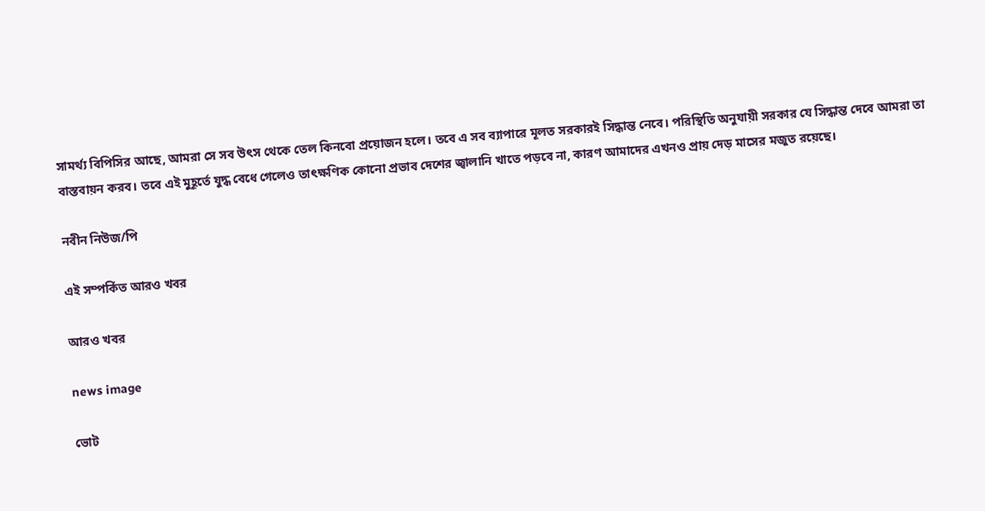সামর্থ্য বিপিসির আছে, আমরা সে সব উৎস থেকে তেল কিনবো প্রয়োজন হলে। তবে এ সব ব্যাপারে মূলত সরকারই সিদ্ধান্ত নেবে। পরিস্থিতি অনুযায়ী সরকার যে সিদ্ধান্ত দেবে আমরা তা বাস্তবায়ন করব। তবে এই মুহূর্তে যুদ্ধ বেধে গেলেও তাৎক্ষণিক কোনো প্রভাব দেশের জ্বালানি খাতে পড়বে না, কারণ আমাদের এখনও প্রায় দেড় মাসের মজুত রয়েছে।

নবীন নিউজ/পি

এই সম্পর্কিত আরও খবর

আরও খবর

news image

ভোট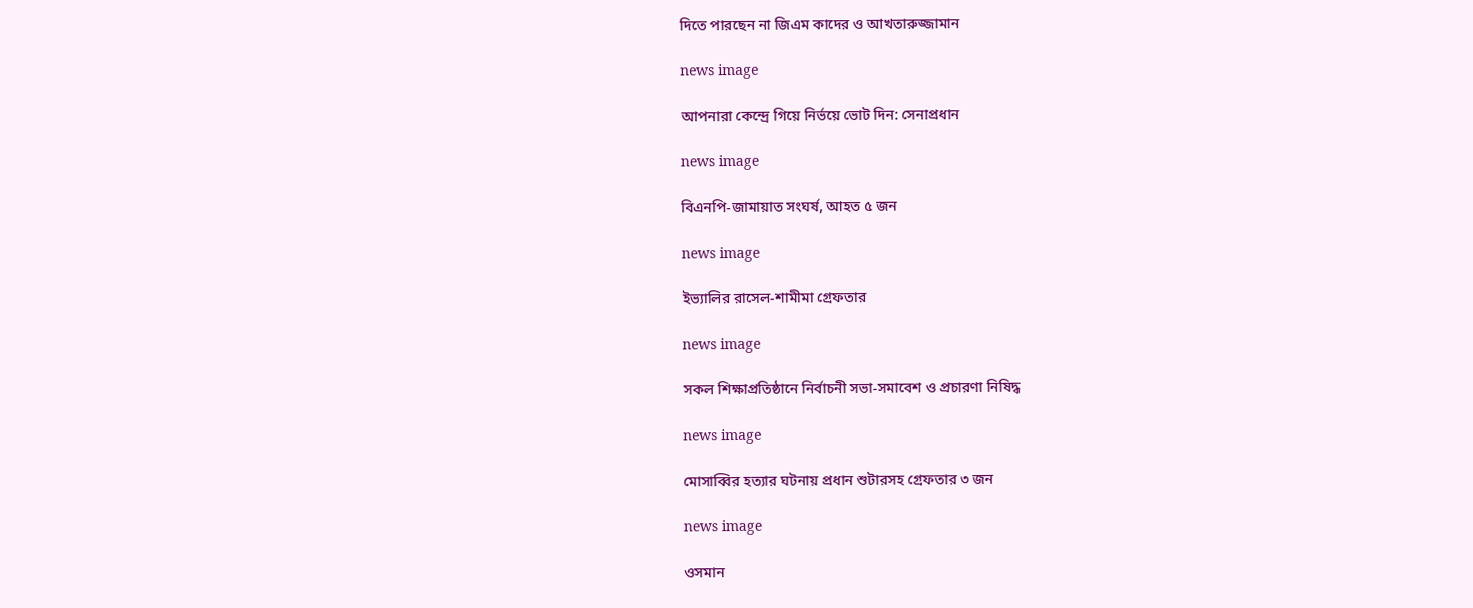দিতে পারছেন না জিএম কাদের ও আখতারুজ্জামান

news image

আপনারা কেন্দ্রে গিয়ে নির্ভয়ে ভোট দিন: সেনাপ্রধান

news image

বিএনপি-জামায়াত সংঘর্ষ, আহত ৫ জন

news image

ইভ্যালির রাসেল-শামীমা গ্রেফতার

news image

সকল শিক্ষাপ্রতিষ্ঠানে নির্বাচনী সভা-সমাবেশ ও প্রচারণা নিষিদ্ধ

news image

মোসাব্বির হত্যার ঘটনায় প্রধান শুটারসহ গ্রেফতার ৩ জন

news image

ওসমান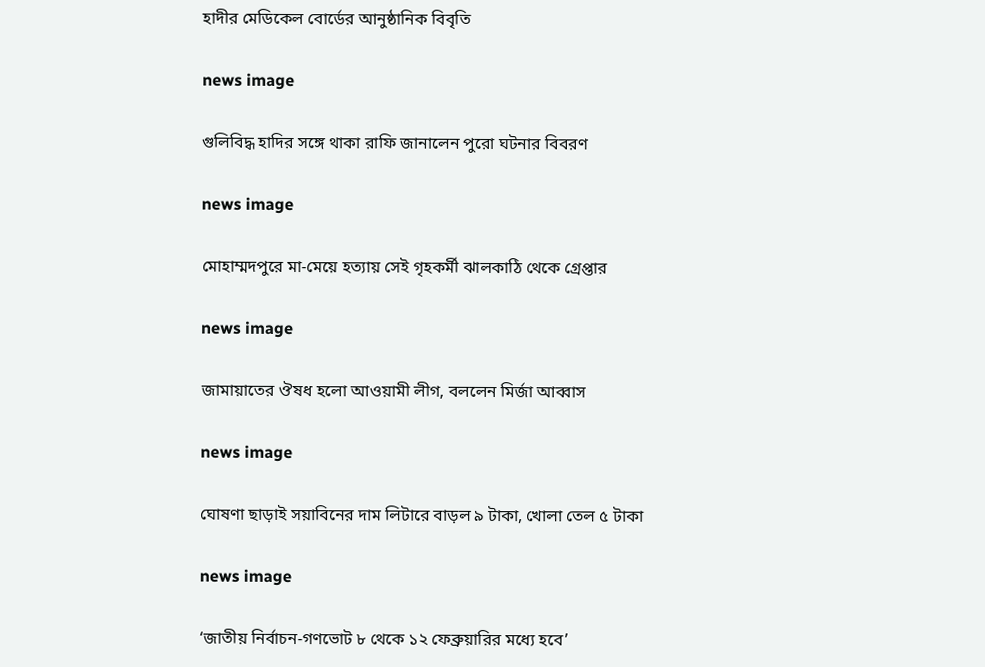হাদীর মেডিকেল বোর্ডের আনুষ্ঠানিক বিবৃতি

news image

গুলিবিদ্ধ হাদির সঙ্গে থাকা রাফি জানালেন পুরো ঘটনার বিবরণ

news image

মোহাম্মদপুরে মা-মেয়ে হত্যায় সেই গৃহকর্মী ঝালকাঠি থেকে গ্রেপ্তার

news image

জামায়াতের ঔষধ হলো আওয়ামী লীগ, বললেন মির্জা আব্বাস

news image

ঘোষণা ছাড়াই সয়াবিনের দাম লিটারে বাড়ল ৯ টাকা, খোলা তেল ৫ টাকা

news image

‘জাতীয় নির্বাচন-গণভোট ৮ থেকে ১২ ফেব্রুয়ারির মধ্যে হবে’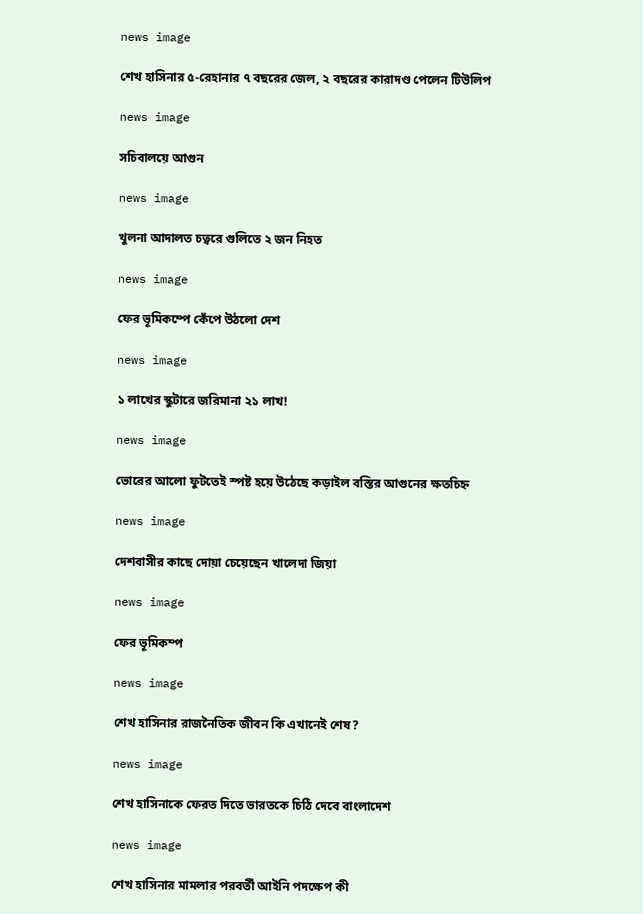news image

শেখ হাসিনার ৫-রেহানার ৭ বছরের জেল, ২ বছরের কারাদণ্ড পেলেন টিউলিপ

news image

সচিবালয়ে আগুন

news image

খুলনা আদালত চত্বরে গুলিতে ২ জন নিহত

news image

ফের ভূমিকম্পে কেঁপে উঠলো দেশ

news image

১ লাখের স্কুটারে জরিমানা ২১ লাখ!

news image

ভোরের আলো ফুটতেই স্পষ্ট হয়ে উঠেছে কড়াইল বস্তির আগুনের ক্ষতচিহ্ন

news image

দেশবাসীর কাছে দোয়া চেয়েছেন খালেদা জিয়া

news image

ফের ভূমিকম্প

news image

শেখ হাসিনার রাজনৈতিক জীবন কি এখানেই শেষ?

news image

শেখ হাসিনাকে ফেরত দিতে ভারতকে চিঠি দেবে বাংলাদেশ

news image

শেখ হাসিনার মামলার পরবর্তী আইনি পদক্ষেপ কী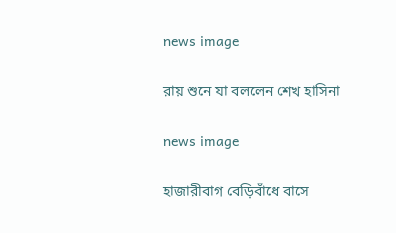news image

রায় শুনে যা বললেন শেখ হাসিনা

news image

হাজারীবাগ বেড়িবাঁধে বাসে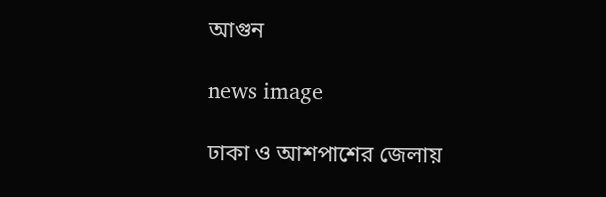আগুন

news image

ঢাকা ও আশপাশের জেলায়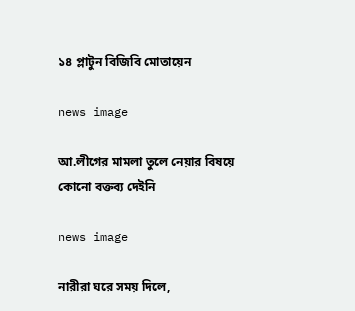১৪ প্লাটুন বিজিবি মোতায়েন

news image

আ.লীগের মামলা তুলে নেয়ার বিষয়ে কোনো বক্তব্য দেইনি

news image

নারীরা ঘরে সময় দিলে,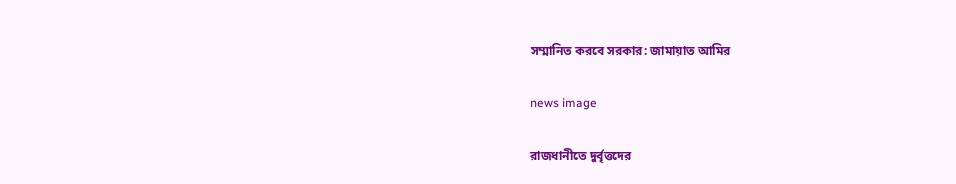সম্মানিত করবে সরকার: জামায়াত আমির

news image

রাজধানীতে দুর্বৃত্তদের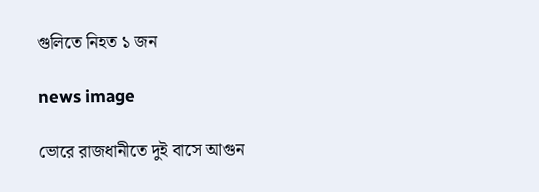গুলিতে নিহত ১ জন

news image

ভোরে রাজধানীতে দুই বাসে আগুন